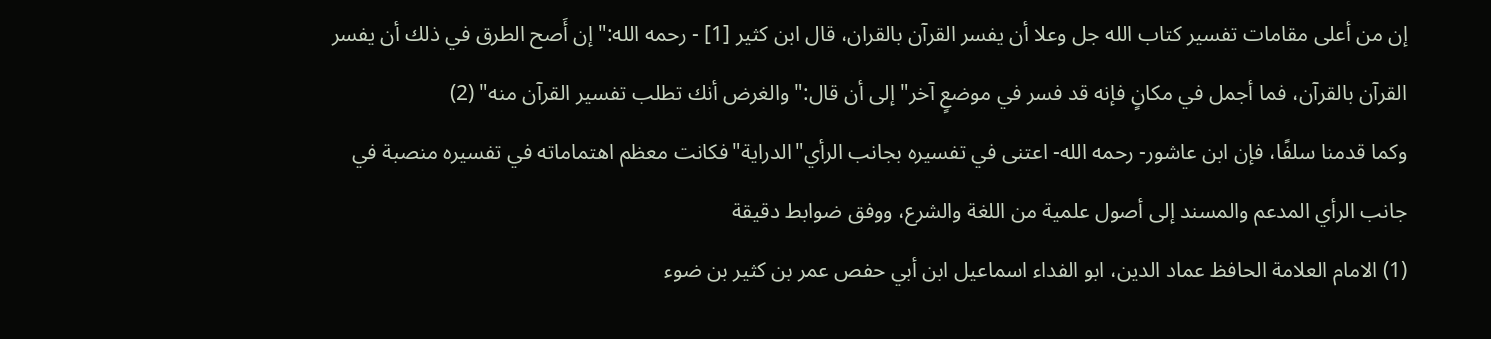إن من أعلى مقامات تفسير كتاب الله جل وعلا أن يفسر القرآن بالقران، قال ابن كثير [1] - رحمه الله:"إن أَصح الطرق في ذلك أن يفسر القرآن بالقرآن، فما أجمل في مكانٍ فإنه قد فسر في موضعٍ آخر"إلى أن قال:"والغرض أنك تطلب تفسير القرآن منه" (2)
وكما قدمنا سلفًا، فإن ابن عاشور- رحمه الله- اعتنى في تفسيره بجانب الرأي"الدراية"فكانت معظم اهتماماته في تفسيره منصبة في جانب الرأي المدعم والمسند إلى أصول علمية من اللغة والشرع، ووفق ضوابط دقيقة
(1) الامام العلامة الحافظ عماد الدين، ابو الفداء اسماعيل ابن أبي حفص عمر بن كثير بن ضوء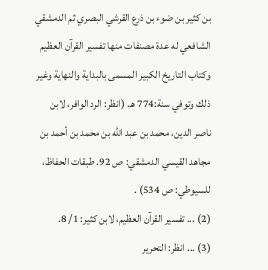بن كثير بن ضوء بن ذرع القرشي البصري ثم الدمشقي الشافعي له عدة مصنفات منها تفسير القرآن العظيم وكتاب التاريخ الكبير المسمى بالبداية والنهاية وغير ذلك وتوفي سنة:774 هـ. (انظر: الرد الوافر، لابن ناصر الدين، محمد بن عبد الله بن محمد بن أحمد بن مجاهد القيسي الدمشقي: ص 92. طبقات الحفاظ، للسيوطي: ص 534) .
(2) ... تفسير القرآن العظيم، لابن كثير: 1/ 8.
(3) ... انظر: التحرير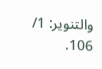والتنوير: 1/ 106.